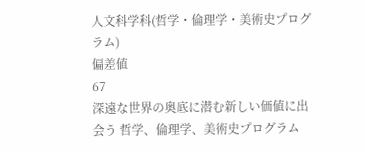人文科学科(哲学・倫理学・美術史プログラム)
偏差値
67
深遠な世界の奥底に潜む新しい価値に出会う 哲学、倫理学、美術史プログラム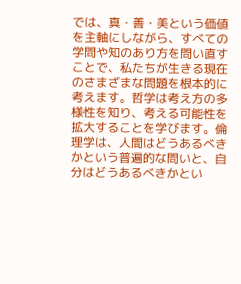では、真・善・美という価値を主軸にしながら、すべての学問や知のあり方を問い直すことで、私たちが生きる現在のさまざまな問題を根本的に考えます。哲学は考え方の多様性を知り、考える可能性を拡大することを学びます。倫理学は、人間はどうあるべきかという普遍的な問いと、自分はどうあるべきかとい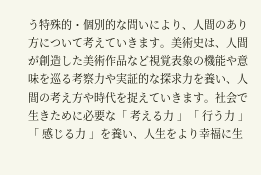う特殊的・個別的な問いにより、人間のあり方について考えていきます。美術史は、人間が創造した美術作品など視覚表象の機能や意味を巡る考察力や実証的な探求力を養い、人間の考え方や時代を捉えていきます。社会で生きために必要な「 考える力 」「 行う力 」「 感じる力 」を養い、人生をより幸福に生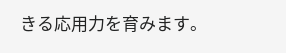きる応用力を育みます。